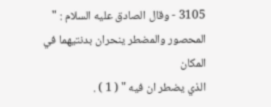3105 - وقال الصادق عليه السلام : " المحصور والمضطر ينحران بدنتيهما في المكان
الذي يضطر ان فيه " ( 1 ) .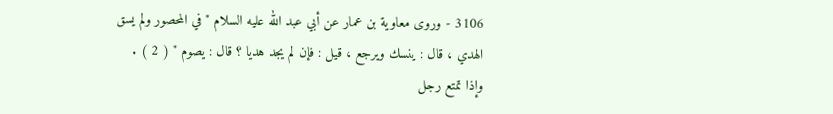3106 - وروى معاوية بن عمار عن أبي عبد الله عليه السلام " في المحصور ولم يسق
الهدي ، قال : ينسك ويرجع ، قيل : فإن لم يجد هديا ؟ قال : يصوم " ( 2 ) .
وإذا تمتع رجل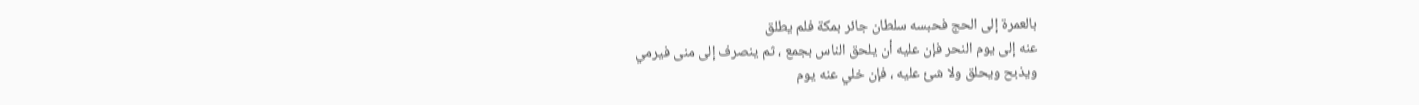بالعمرة إلى الحج فحبسه سلطان جائر بمكة فلم يطلق
عنه إلى يوم النحر فإن عليه أن يلحق الناس بجمع ، ثم ينصرف إلى منى فيرمي
ويذبح ويحلق ولا شئ عليه ، فإن خلي عنه يوم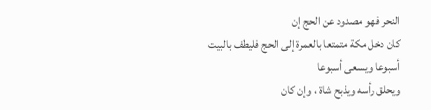النحر فهو مصدود عن الحج إن
كان دخل مكة متمتعا بالعمرة إلى الحج فليطف بالبيت أسبوعا ويسعى أسبوعا
ويحلق رأسه ويذبح شاة ، وإن كان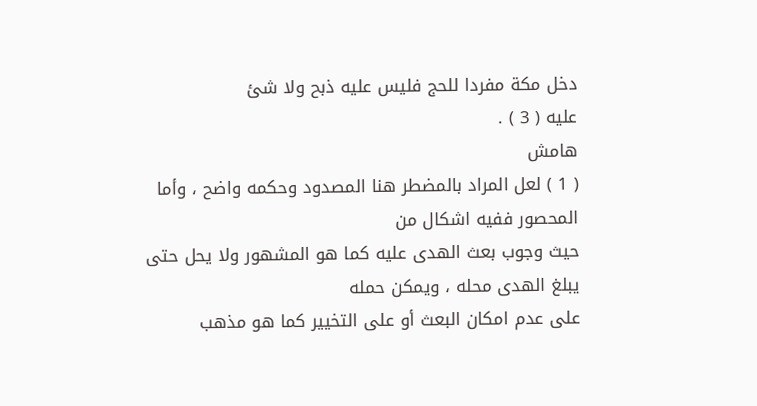دخل مكة مفردا للحج فليس عليه ذبح ولا شئ
عليه ( 3 ) .
هامش
( 1 ) لعل المراد بالمضطر هنا المصدود وحكمه واضح ، وأما المحصور ففيه اشكال من
حيث وجوب بعث الهدى عليه كما هو المشهور ولا يحل حتى يبلغ الهدى محله ، ويمكن حمله
على عدم امكان البعث أو على التخيير كما هو مذهب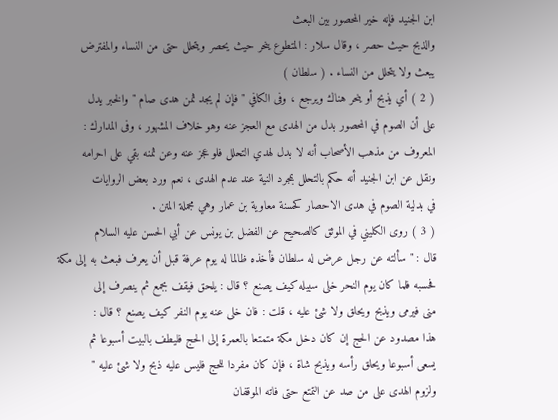ابن الجنيد فإنه خير المحصور بين البعث
والذبح حيث حصر ، وقال سلار : المتطوع ينحر حيث يحصر ويتحلل حتى من النساء والمفترض
يبعث ولا يتحلل من النساء . ( سلطان )
( 2 ) أي يذبح أو ينحر هناك ويرجع ، وفى الكافي " فإن لم يجد ثمن هدى صام " والخبر يدل
على أن الصوم في المحصور بدل من الهدى مع العجز عنه وهو خلاف المشهور ، وفى المدارك :
المعروف من مذهب الأصحاب أنه لا بدل لهدي التحلل فلو عجز عنه وعن ثمنه بقي على احرامه
ونقل عن ابن الجنيد أنه حكم بالتحلل بمجرد النية عند عدم الهدى ، نعم ورد بعض الروايات
في بدلية الصوم في هدى الاحصار كحسنة معاوية بن عمار وهي مجملة المتن .
( 3 ) روى الكليني في الموثق كالصحيح عن الفضل بن يونس عن أبي الحسن عليه السلام
قال : " سألته عن رجل عرض له سلطان فأخذه ظالما له يوم عرفة قبل أن يعرف فبعث به إلى مكة
فحسبه فلما كان يوم النحر خلى سبيله كيف يصنع ؟ قال : يلحق فيقف بجمع ثم ينصرف إلى
منى فيرمى ويذبح ويحلق ولا شئ عليه ، قلت : فان خلى عنه يوم النفر كيف يصنع ؟ قال :
هذا مصدود عن الحج إن كان دخل مكة متمتعا بالعمرة إلى الحج فليطف بالبيت أسبوعا ثم
يسعى أسبوعا ويحلق رأسه ويذبح شاة ، فإن كان مفردا للحج فليس عليه ذبح ولا شئ عليه "
ولزوم الهدى على من صد عن التمتع حتى فاته الموقفان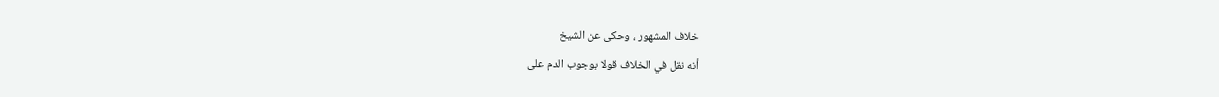خلاف المشهور ، وحكى عن الشيخ
أنه نقل في الخلاف قولا بوجوب الدم على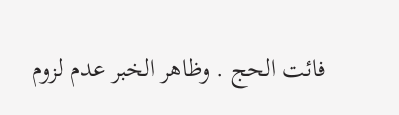فائت الحج . وظاهر الخبر عدم لزوم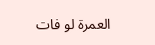العمرة لو فات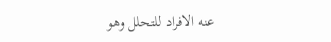عنه الافراد للتحلل وهو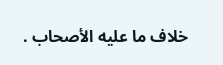خلاف ما عليه الأصحاب .